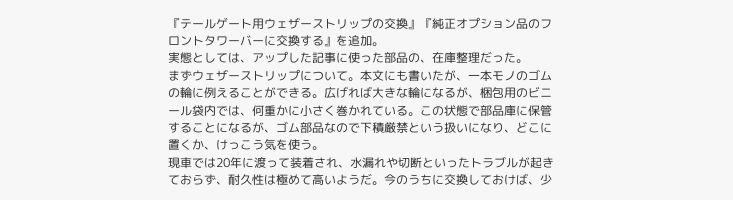『テールゲート用ウェザーストリップの交換』『純正オプション品のフロントタワーバーに交換する』を追加。
実態としては、アップした記事に使った部品の、在庫整理だった。
まずウェザーストリップについて。本文にも書いたが、一本モノのゴムの輪に例えることができる。広げれば大きな輪になるが、梱包用のビニール袋内では、何重かに小さく巻かれている。この状態で部品庫に保管することになるが、ゴム部品なので下積厳禁という扱いになり、どこに置くか、けっこう気を使う。
現車では20年に渡って装着され、水漏れや切断といったトラブルが起きておらず、耐久性は極めて高いようだ。今のうちに交換しておけば、少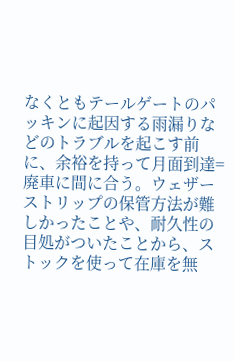なくともテールゲートのパッキンに起因する雨漏りなどのトラブルを起こす前に、余裕を持って月面到達=廃車に間に合う。ウェザーストリップの保管方法が難しかったことや、耐久性の目処がついたことから、ストックを使って在庫を無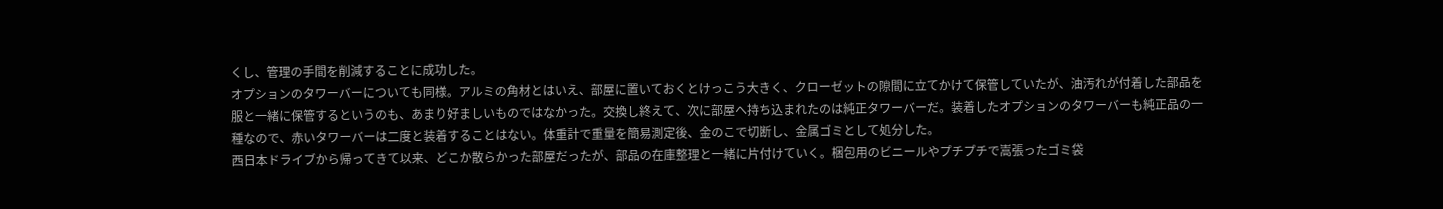くし、管理の手間を削減することに成功した。
オプションのタワーバーについても同様。アルミの角材とはいえ、部屋に置いておくとけっこう大きく、クローゼットの隙間に立てかけて保管していたが、油汚れが付着した部品を服と一緒に保管するというのも、あまり好ましいものではなかった。交換し終えて、次に部屋へ持ち込まれたのは純正タワーバーだ。装着したオプションのタワーバーも純正品の一種なので、赤いタワーバーは二度と装着することはない。体重計で重量を簡易測定後、金のこで切断し、金属ゴミとして処分した。
西日本ドライブから帰ってきて以来、どこか散らかった部屋だったが、部品の在庫整理と一緒に片付けていく。梱包用のビニールやプチプチで嵩張ったゴミ袋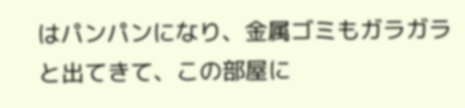はパンパンになり、金属ゴミもガラガラと出てきて、この部屋に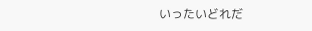いったいどれだ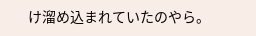け溜め込まれていたのやら。